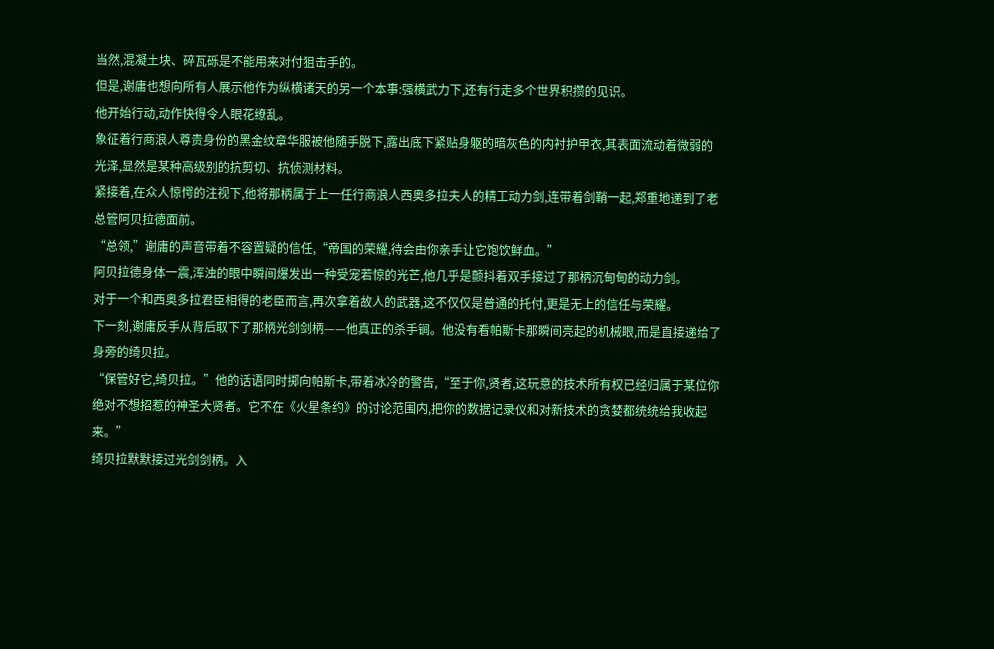当然,混凝土块、碎瓦砾是不能用来对付狙击手的。
但是,谢庸也想向所有人展示他作为纵横诸天的另一个本事:强横武力下,还有行走多个世界积攒的见识。
他开始行动,动作快得令人眼花缭乱。
象征着行商浪人尊贵身份的黑金纹章华服被他随手脱下,露出底下紧贴身躯的暗灰色的内衬护甲衣,其表面流动着微弱的光泽,显然是某种高级别的抗剪切、抗侦测材料。
紧接着,在众人惊愕的注视下,他将那柄属于上一任行商浪人西奥多拉夫人的精工动力剑,连带着剑鞘一起,郑重地递到了老总管阿贝拉德面前。
“总领,”谢庸的声音带着不容置疑的信任,“帝国的荣耀,待会由你亲手让它饱饮鲜血。”
阿贝拉德身体一震,浑浊的眼中瞬间爆发出一种受宠若惊的光芒,他几乎是颤抖着双手接过了那柄沉甸甸的动力剑。
对于一个和西奥多拉君臣相得的老臣而言,再次拿着故人的武器,这不仅仅是普通的托付,更是无上的信任与荣耀。
下一刻,谢庸反手从背后取下了那柄光剑剑柄——他真正的杀手锏。他没有看帕斯卡那瞬间亮起的机械眼,而是直接递给了身旁的绮贝拉。
“保管好它,绮贝拉。”他的话语同时掷向帕斯卡,带着冰冷的警告,“至于你,贤者,这玩意的技术所有权已经归属于某位你绝对不想招惹的神圣大贤者。它不在《火星条约》的讨论范围内,把你的数据记录仪和对新技术的贪婪都统统给我收起来。”
绮贝拉默默接过光剑剑柄。入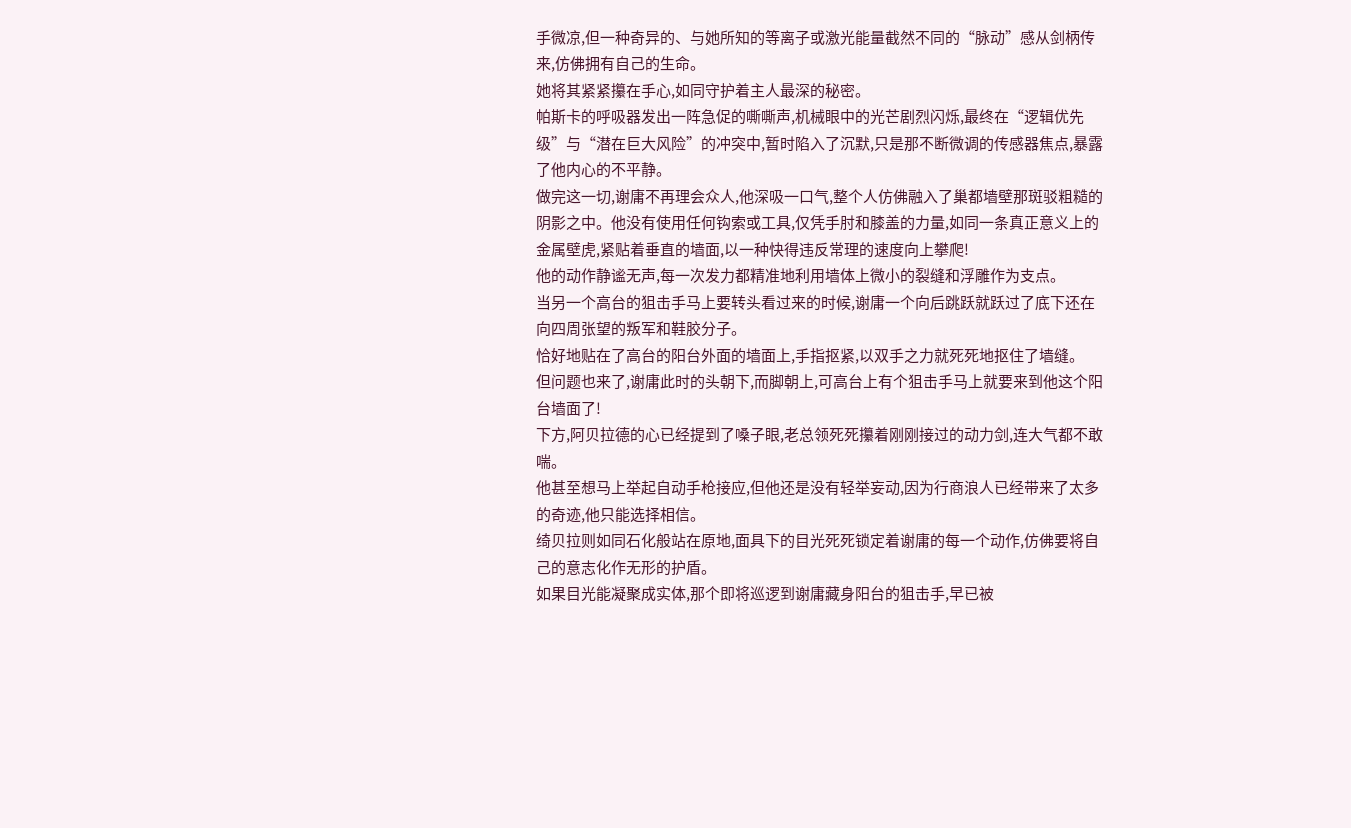手微凉,但一种奇异的、与她所知的等离子或激光能量截然不同的“脉动”感从剑柄传来,仿佛拥有自己的生命。
她将其紧紧攥在手心,如同守护着主人最深的秘密。
帕斯卡的呼吸器发出一阵急促的嘶嘶声,机械眼中的光芒剧烈闪烁,最终在“逻辑优先级”与“潜在巨大风险”的冲突中,暂时陷入了沉默,只是那不断微调的传感器焦点,暴露了他内心的不平静。
做完这一切,谢庸不再理会众人,他深吸一口气,整个人仿佛融入了巢都墙壁那斑驳粗糙的阴影之中。他没有使用任何钩索或工具,仅凭手肘和膝盖的力量,如同一条真正意义上的金属壁虎,紧贴着垂直的墙面,以一种快得违反常理的速度向上攀爬!
他的动作静谧无声,每一次发力都精准地利用墙体上微小的裂缝和浮雕作为支点。
当另一个高台的狙击手马上要转头看过来的时候,谢庸一个向后跳跃就跃过了底下还在向四周张望的叛军和鞋胶分子。
恰好地贴在了高台的阳台外面的墙面上,手指抠紧,以双手之力就死死地抠住了墙缝。
但问题也来了,谢庸此时的头朝下,而脚朝上,可高台上有个狙击手马上就要来到他这个阳台墙面了!
下方,阿贝拉德的心已经提到了嗓子眼,老总领死死攥着刚刚接过的动力剑,连大气都不敢喘。
他甚至想马上举起自动手枪接应,但他还是没有轻举妄动,因为行商浪人已经带来了太多的奇迹,他只能选择相信。
绮贝拉则如同石化般站在原地,面具下的目光死死锁定着谢庸的每一个动作,仿佛要将自己的意志化作无形的护盾。
如果目光能凝聚成实体,那个即将巡逻到谢庸藏身阳台的狙击手,早已被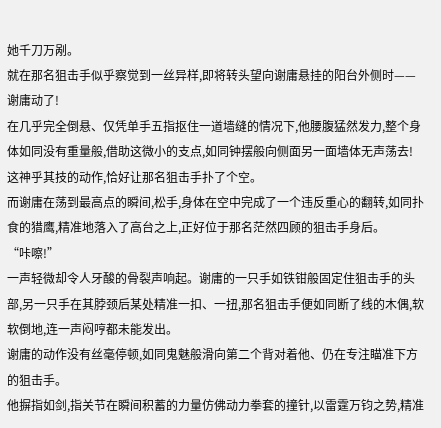她千刀万剐。
就在那名狙击手似乎察觉到一丝异样,即将转头望向谢庸悬挂的阳台外侧时——谢庸动了!
在几乎完全倒悬、仅凭单手五指抠住一道墙缝的情况下,他腰腹猛然发力,整个身体如同没有重量般,借助这微小的支点,如同钟摆般向侧面另一面墙体无声荡去!
这神乎其技的动作,恰好让那名狙击手扑了个空。
而谢庸在荡到最高点的瞬间,松手,身体在空中完成了一个违反重心的翻转,如同扑食的猎鹰,精准地落入了高台之上,正好位于那名茫然四顾的狙击手身后。
“咔嚓!”
一声轻微却令人牙酸的骨裂声响起。谢庸的一只手如铁钳般固定住狙击手的头部,另一只手在其脖颈后某处精准一扣、一扭,那名狙击手便如同断了线的木偶,软软倒地,连一声闷哼都未能发出。
谢庸的动作没有丝毫停顿,如同鬼魅般滑向第二个背对着他、仍在专注瞄准下方的狙击手。
他摒指如剑,指关节在瞬间积蓄的力量仿佛动力拳套的撞针,以雷霆万钧之势,精准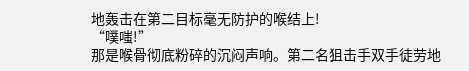地轰击在第二目标毫无防护的喉结上!
“噗嗤!”
那是喉骨彻底粉碎的沉闷声响。第二名狙击手双手徒劳地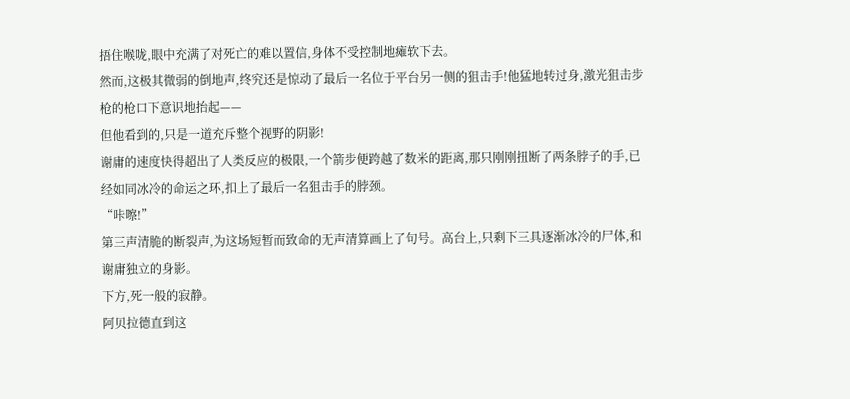捂住喉咙,眼中充满了对死亡的难以置信,身体不受控制地瘫软下去。
然而,这极其微弱的倒地声,终究还是惊动了最后一名位于平台另一侧的狙击手!他猛地转过身,激光狙击步枪的枪口下意识地抬起——
但他看到的,只是一道充斥整个视野的阴影!
谢庸的速度快得超出了人类反应的极限,一个箭步便跨越了数米的距离,那只刚刚扭断了两条脖子的手,已经如同冰冷的命运之环,扣上了最后一名狙击手的脖颈。
“咔嚓!”
第三声清脆的断裂声,为这场短暂而致命的无声清算画上了句号。高台上,只剩下三具逐渐冰冷的尸体,和谢庸独立的身影。
下方,死一般的寂静。
阿贝拉德直到这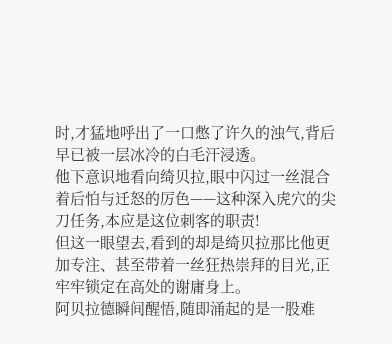时,才猛地呼出了一口憋了许久的浊气,背后早已被一层冰冷的白毛汗浸透。
他下意识地看向绮贝拉,眼中闪过一丝混合着后怕与迁怒的厉色——这种深入虎穴的尖刀任务,本应是这位刺客的职责!
但这一眼望去,看到的却是绮贝拉那比他更加专注、甚至带着一丝狂热崇拜的目光,正牢牢锁定在高处的谢庸身上。
阿贝拉德瞬间醒悟,随即涌起的是一股难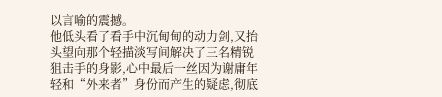以言喻的震撼。
他低头看了看手中沉甸甸的动力剑,又抬头望向那个轻描淡写间解决了三名精锐狙击手的身影,心中最后一丝因为谢庸年轻和“外来者”身份而产生的疑虑,彻底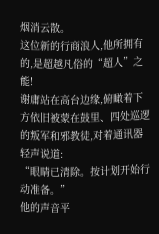烟消云散。
这位新的行商浪人,他所拥有的,是超越凡俗的“超人”之能!
谢庸站在高台边缘,俯瞰着下方依旧被蒙在鼓里、四处巡逻的叛军和邪教徒,对着通讯器轻声说道:
“眼睛已清除。按计划开始行动准备。”
他的声音平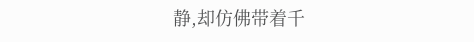静,却仿佛带着千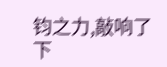钧之力,敲响了下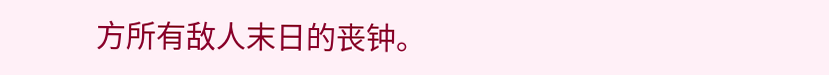方所有敌人末日的丧钟。